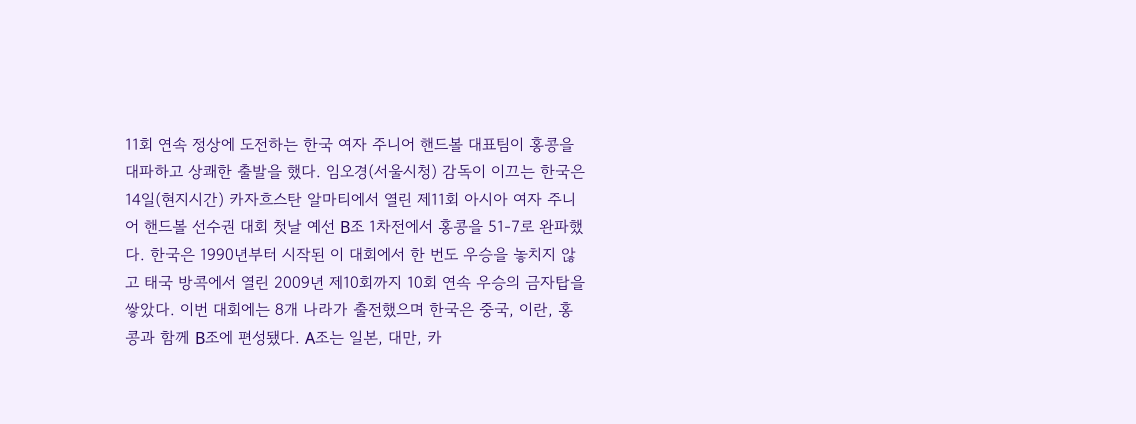11회 연속 정상에 도전하는 한국 여자 주니어 핸드볼 대표팀이 홍콩을 대파하고 상쾌한 출발을 했다. 임오경(서울시청) 감독이 이끄는 한국은 14일(현지시간) 카자흐스탄 알마티에서 열린 제11회 아시아 여자 주니어 핸드볼 선수권 대회 첫날 예선 B조 1차전에서 홍콩을 51-7로 완파했다. 한국은 1990년부터 시작된 이 대회에서 한 번도 우승을 놓치지 않고 태국 방콕에서 열린 2009년 제10회까지 10회 연속 우승의 금자탑을 쌓았다. 이번 대회에는 8개 나라가 출전했으며 한국은 중국, 이란, 홍콩과 함께 B조에 편성됐다. A조는 일본, 대만, 카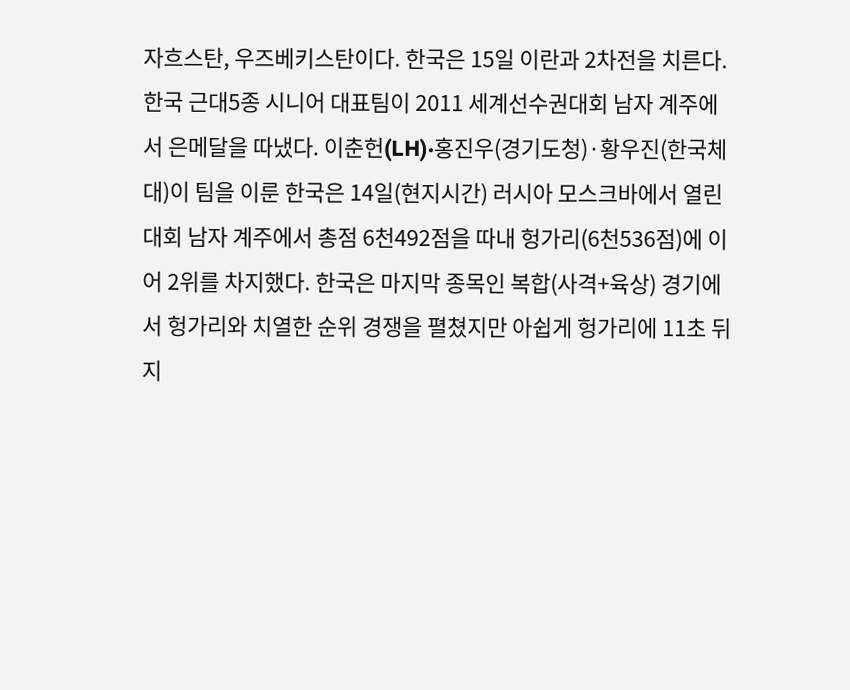자흐스탄, 우즈베키스탄이다. 한국은 15일 이란과 2차전을 치른다.
한국 근대5종 시니어 대표팀이 2011 세계선수권대회 남자 계주에서 은메달을 따냈다. 이춘헌(LH)·홍진우(경기도청)·황우진(한국체대)이 팀을 이룬 한국은 14일(현지시간) 러시아 모스크바에서 열린 대회 남자 계주에서 총점 6천492점을 따내 헝가리(6천536점)에 이어 2위를 차지했다. 한국은 마지막 종목인 복합(사격+육상) 경기에서 헝가리와 치열한 순위 경쟁을 펼쳤지만 아쉽게 헝가리에 11초 뒤지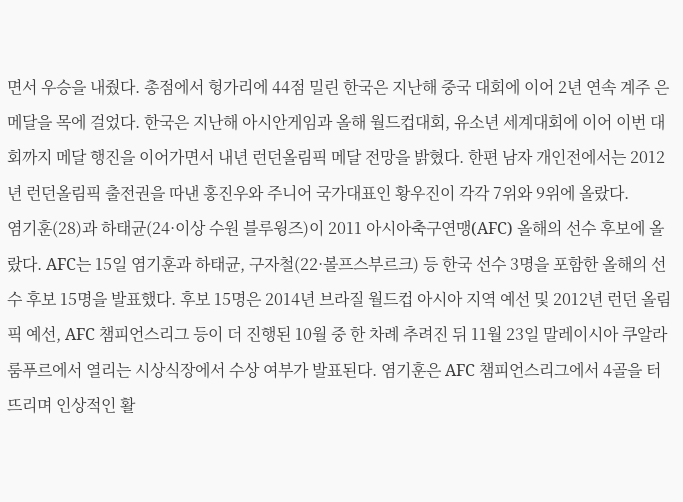면서 우승을 내줬다. 총점에서 헝가리에 44점 밀린 한국은 지난해 중국 대회에 이어 2년 연속 계주 은메달을 목에 걸었다. 한국은 지난해 아시안게임과 올해 월드컵대회, 유소년 세계대회에 이어 이번 대회까지 메달 행진을 이어가면서 내년 런던올림픽 메달 전망을 밝혔다. 한편 남자 개인전에서는 2012년 런던올림픽 출전권을 따낸 홍진우와 주니어 국가대표인 황우진이 각각 7위와 9위에 올랐다.
염기훈(28)과 하태균(24·이상 수원 블루윙즈)이 2011 아시아축구연맹(AFC) 올해의 선수 후보에 올랐다. AFC는 15일 염기훈과 하태균, 구자철(22·볼프스부르크) 등 한국 선수 3명을 포함한 올해의 선수 후보 15명을 발표했다. 후보 15명은 2014년 브라질 월드컵 아시아 지역 예선 및 2012년 런던 올림픽 예선, AFC 챔피언스리그 등이 더 진행된 10월 중 한 차례 추려진 뒤 11월 23일 말레이시아 쿠알라룸푸르에서 열리는 시상식장에서 수상 여부가 발표된다. 염기훈은 AFC 챔피언스리그에서 4골을 터뜨리며 인상적인 활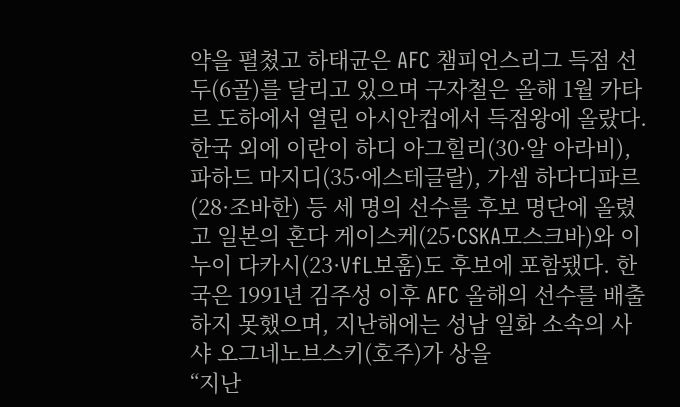약을 펼쳤고 하태균은 AFC 챔피언스리그 득점 선두(6골)를 달리고 있으며 구자철은 올해 1월 카타르 도하에서 열린 아시안컵에서 득점왕에 올랐다. 한국 외에 이란이 하디 아그힐리(30·알 아라비), 파하드 마지디(35·에스테글랄), 가셈 하다디파르(28·조바한) 등 세 명의 선수를 후보 명단에 올렸고 일본의 혼다 게이스케(25·CSKA모스크바)와 이누이 다카시(23·VfL보훔)도 후보에 포함됐다. 한국은 1991년 김주성 이후 AFC 올해의 선수를 배출하지 못했으며, 지난해에는 성남 일화 소속의 사샤 오그네노브스키(호주)가 상을
“지난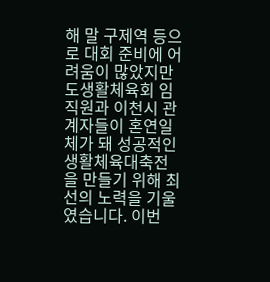해 말 구제역 등으로 대회 준비에 어려움이 많았지만 도생활체육회 임직원과 이천시 관계자들이 혼연일체가 돼 성공적인 생활체육대축전을 만들기 위해 최선의 노력을 기울였습니다. 이번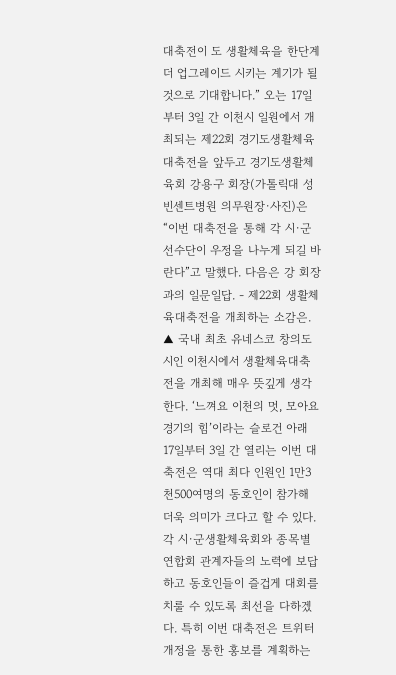대축전이 도 생활체육을 한단계 더 업그레이드 시키는 계기가 될 것으로 기대합니다.” 오는 17일부터 3일 간 이천시 일원에서 개최되는 제22회 경기도생활체육대축전을 앞두고 경기도생활체육회 강용구 회장(가톨릭대 성빈센트병원 의무원장·사진)은 “이번 대축전을 통해 각 시·군 선수단이 우정을 나누게 되길 바란다”고 말했다. 다음은 강 회장과의 일문일답. - 제22회 생활체육대축전을 개최하는 소감은. ▲ 국내 최초 유네스코 창의도시인 이천시에서 생활체육대축전을 개최해 매우 뜻깊게 생각한다. ‘느껴요 이천의 멋, 모아요 경기의 힘’이라는 슬로건 아래 17일부터 3일 간 열리는 이번 대축전은 역대 최다 인원인 1만3천500여명의 동호인이 참가해 더욱 의미가 크다고 할 수 있다. 각 시·군생활체육회와 종목별 연합회 관계자들의 노력에 보답하고 동호인들이 즐겁게 대회를 치룰 수 있도록 최선을 다하겠다. 특히 이번 대축전은 트위터 개정을 통한 홍보를 계획하는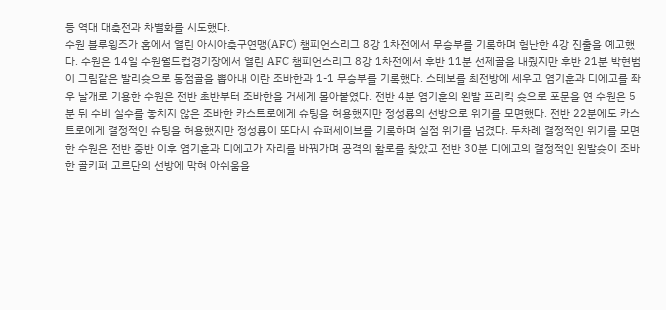등 역대 대축전과 차별화를 시도했다.
수원 블루윙즈가 홈에서 열린 아시아축구연맹(AFC) 챔피언스리그 8강 1차전에서 무승부를 기록하며 험난한 4강 진출을 예고했다. 수원은 14일 수원월드컵경기장에서 열린 AFC 챔피언스리그 8강 1차전에서 후반 11분 선제골을 내줬지만 후반 21분 박현범이 그림같은 발리슛으로 동점골을 뽑아내 이란 조바한과 1-1 무승부를 기록했다. 스테보를 최전방에 세우고 염기훈과 디에고를 좌우 날개로 기용한 수원은 전반 초반부터 조바한을 거세게 몰아붙였다. 전반 4분 염기훈의 왼발 프리킥 슛으로 포문을 연 수원은 5분 뒤 수비 실수를 놓치지 않은 조바한 카스트로에게 슈팅을 허용했지만 정성룡의 선방으로 위기를 모면했다. 전반 22분에도 카스트로에게 결정적인 슈팅을 허용했지만 정성룡이 또다시 슈퍼세이브를 기록하며 실점 위기를 넘겼다. 두차례 결정적인 위기를 모면한 수원은 전반 중반 이후 염기훈과 디에고가 자리를 바꿔가며 공격의 활로를 찾았고 전반 30분 디에고의 결정적인 왼발슛이 조바한 골키퍼 고르단의 선방에 막혀 아쉬움을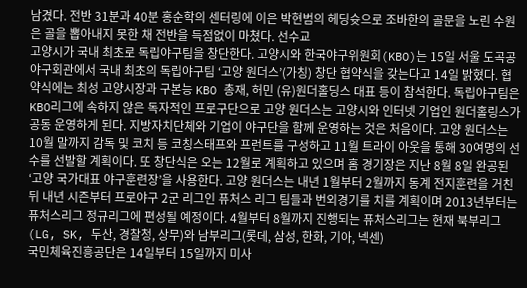남겼다. 전반 31분과 40분 홍순학의 센터링에 이은 박현범의 헤딩슛으로 조바한의 골문을 노린 수원은 골을 뽑아내지 못한 채 전반을 득점없이 마쳤다. 선수교
고양시가 국내 최초로 독립야구팀을 창단한다. 고양시와 한국야구위원회(KBO)는 15일 서울 도곡공 야구회관에서 국내 최초의 독립야구팀 ‘고양 원더스’(가칭) 창단 협약식을 갖는다고 14일 밝혔다. 협약식에는 최성 고양시장과 구본능 KBO 총재, 허민 (유)원더홀딩스 대표 등이 참석한다. 독립야구팀은 KBO리그에 속하지 않은 독자적인 프로구단으로 고양 원더스는 고양시와 인터넷 기업인 원더홀링스가 공동 운영하게 된다. 지방자치단체와 기업이 야구단을 함께 운영하는 것은 처음이다. 고양 원더스는 10월 말까지 감독 및 코치 등 코칭스태프와 프런트를 구성하고 11월 트라이 아웃을 통해 30여명의 선수를 선발할 계획이다. 또 창단식은 오는 12월로 계획하고 있으며 홈 경기장은 지난 8월 8일 완공된 ‘고양 국가대표 야구훈련장’을 사용한다. 고양 원더스는 내년 1월부터 2월까지 동계 전지훈련을 거친 뒤 내년 시즌부터 프로야구 2군 리그인 퓨처스 리그 팀들과 번외경기를 치를 계획이며 2013년부터는 퓨처스리그 정규리그에 편성될 예정이다. 4월부터 8월까지 진행되는 퓨처스리그는 현재 북부리그(LG, SK, 두산, 경찰청, 상무)와 남부리그(롯데, 삼성, 한화, 기아, 넥센)
국민체육진흥공단은 14일부터 15일까지 미사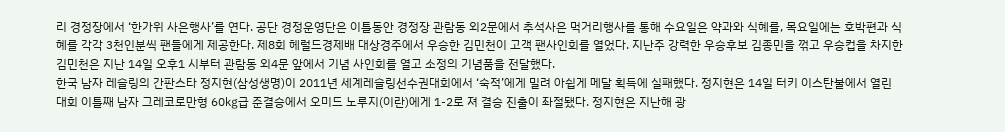리 경정장에서 ‘한가위 사은행사’를 연다. 공단 경정운영단은 이틀동안 경정장 관람동 외2문에서 추석사은 먹거리행사를 통해 수요일은 약과와 식혜를, 목요일에는 호박편과 식혜를 각각 3천인분씩 팬들에게 제공한다. 제8회 헤럴드경제배 대상경주에서 우승한 김민천이 고객 팬사인회를 열었다. 지난주 강력한 우승후보 김종민을 꺾고 우승컵을 차지한 김민천은 지난 14일 오후1 시부터 관람동 외4문 앞에서 기념 사인회를 열고 소정의 기념품을 전달했다.
한국 남자 레슬링의 간판스타 정지현(삼성생명)이 2011년 세계레슬링선수권대회에서 ‘숙적’에게 밀려 아쉽게 메달 획득에 실패했다. 정지현은 14일 터키 이스탄불에서 열린 대회 이틀째 남자 그레코로만형 60㎏급 준결승에서 오미드 노루지(이란)에게 1-2로 져 결승 진출이 좌절됐다. 정지현은 지난해 광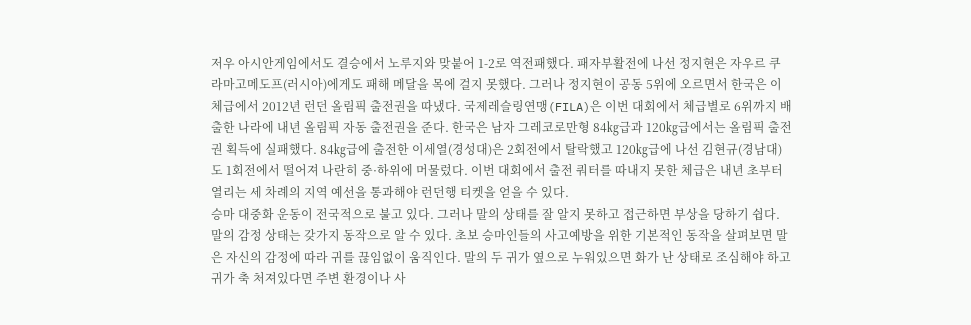저우 아시안게임에서도 결승에서 노루지와 맞붙어 1-2로 역전패했다. 패자부활전에 나선 정지현은 자우르 쿠라마고메도프(러시아)에게도 패해 메달을 목에 걸지 못했다. 그러나 정지현이 공동 5위에 오르면서 한국은 이 체급에서 2012년 런던 올림픽 출전권을 따냈다. 국제레슬링연맹(FILA)은 이번 대회에서 체급별로 6위까지 배출한 나라에 내년 올림픽 자동 출전권을 준다. 한국은 남자 그레코로만형 84㎏급과 120㎏급에서는 올림픽 출전권 획득에 실패했다. 84㎏급에 출전한 이세열(경성대)은 2회전에서 탈락했고 120㎏급에 나선 김현규(경남대)도 1회전에서 떨어져 나란히 중·하위에 머물렀다. 이번 대회에서 출전 쿼터를 따내지 못한 체급은 내년 초부터 열리는 세 차례의 지역 예선을 통과해야 런던행 티켓을 얻을 수 있다.
승마 대중화 운동이 전국적으로 불고 있다. 그러나 말의 상태를 잘 알지 못하고 접근하면 부상을 당하기 쉽다. 말의 감정 상태는 갖가지 동작으로 알 수 있다. 초보 승마인들의 사고예방을 위한 기본적인 동작을 살펴보면 말은 자신의 감정에 따라 귀를 끊임없이 움직인다. 말의 두 귀가 옆으로 누워있으면 화가 난 상태로 조심해야 하고 귀가 축 처져있다면 주변 환경이나 사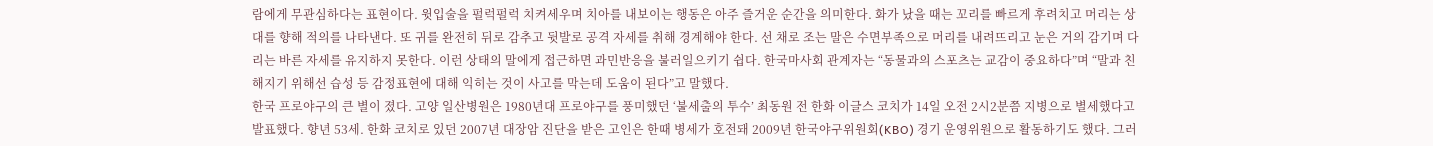람에게 무관심하다는 표현이다. 윗입술을 펄럭펄럭 치켜세우며 치아를 내보이는 행동은 아주 즐거운 순간을 의미한다. 화가 났을 때는 꼬리를 빠르게 후려치고 머리는 상대를 향해 적의를 나타낸다. 또 귀를 완전히 뒤로 감추고 뒷발로 공격 자세를 취해 경계해야 한다. 선 채로 조는 말은 수면부족으로 머리를 내려뜨리고 눈은 거의 감기며 다리는 바른 자세를 유지하지 못한다. 이런 상태의 말에게 접근하면 과민반응을 불러일으키기 쉽다. 한국마사회 관계자는 “동물과의 스포츠는 교감이 중요하다”며 “말과 친해지기 위해선 습성 등 감정표현에 대해 익히는 것이 사고를 막는데 도움이 된다”고 말했다.
한국 프로야구의 큰 별이 졌다. 고양 일산병원은 1980년대 프로야구를 풍미했던 ‘불세출의 투수’ 최동원 전 한화 이글스 코치가 14일 오전 2시2분쯤 지병으로 별세했다고 발표했다. 향년 53세. 한화 코치로 있던 2007년 대장암 진단을 받은 고인은 한때 병세가 호전돼 2009년 한국야구위원회(KBO) 경기 운영위원으로 활동하기도 했다. 그러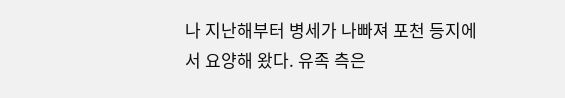나 지난해부터 병세가 나빠져 포천 등지에서 요양해 왔다. 유족 측은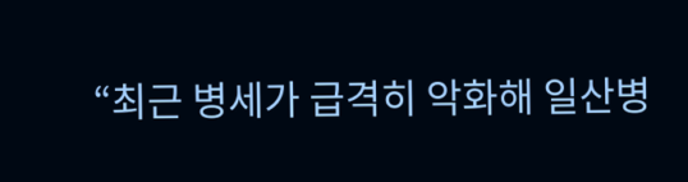“최근 병세가 급격히 악화해 일산병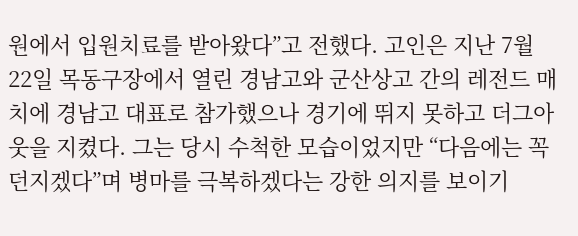원에서 입원치료를 받아왔다”고 전했다. 고인은 지난 7월 22일 목동구장에서 열린 경남고와 군산상고 간의 레전드 매치에 경남고 대표로 참가했으나 경기에 뛰지 못하고 더그아웃을 지켰다. 그는 당시 수척한 모습이었지만 “다음에는 꼭 던지겠다”며 병마를 극복하겠다는 강한 의지를 보이기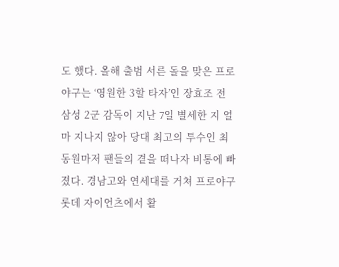도 했다. 올해 출범 서른 돌을 맞은 프로야구는 ‘영원한 3할 타자’인 장효조 전 삼성 2군 감독이 지난 7일 별세한 지 얼마 지나지 않아 당대 최고의 투수인 최동원마저 팬들의 곁을 떠나자 비통에 빠졌다. 경남고와 연세대를 거쳐 프로야구 롯데 자이언츠에서 활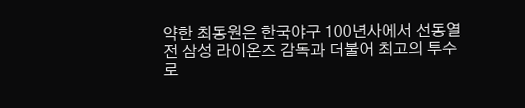약한 최동원은 한국야구 100년사에서 선동열 전 삼성 라이온즈 감독과 더불어 최고의 투수로